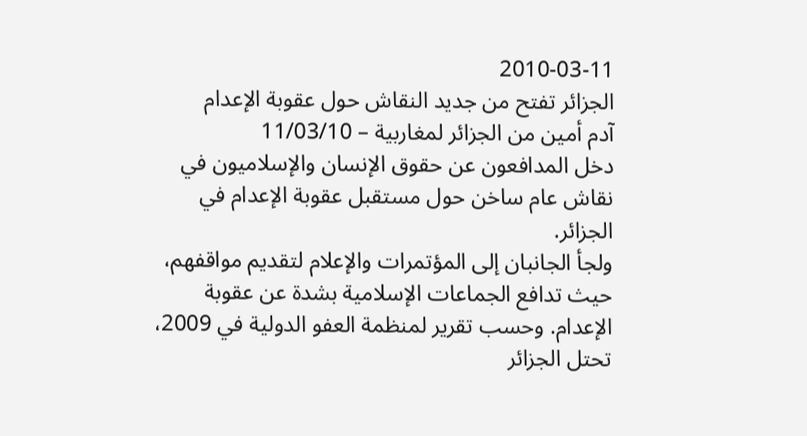2010-03-11
الجزائر تفتح من جديد النقاش حول عقوبة الإعدام
آدم أمين من الجزائر لمغاربية – 11/03/10
دخل المدافعون عن حقوق الإنسان والإسلاميون في نقاش عام ساخن حول مستقبل عقوبة الإعدام في الجزائر.
ولجأ الجانبان إلى المؤتمرات والإعلام لتقديم مواقفهم، حيث تدافع الجماعات الإسلامية بشدة عن عقوبة الإعدام. وحسب تقرير لمنظمة العفو الدولية في 2009، تحتل الجزائر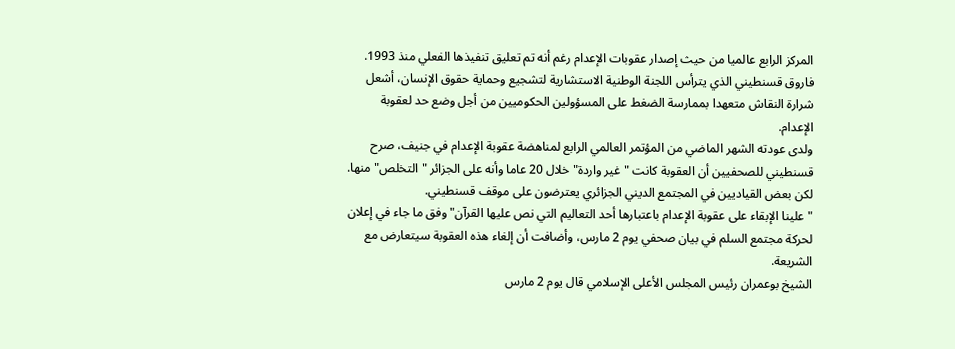المركز الرابع عالميا من حيث إصدار عقوبات الإعدام رغم أنه تم تعليق تنفيذها الفعلي منذ 1993.
فاروق قسنطيني الذي يترأس اللجنة الوطنية الاستشارية لتشجيع وحماية حقوق الإنسان، أشعل شرارة النقاش متعهدا بممارسة الضغط على المسؤولين الحكوميين من أجل وضع حد لعقوبة الإعدام.
ولدى عودته الشهر الماضي من المؤتمر العالمي الرابع لمناهضة عقوبة الإعدام في جنيف، صرح قسنطيني للصحفيين أن العقوبة كانت "غير واردة" خلال 20 عاما وأنه على الجزائر "التخلص" منها.
لكن بعض القياديين في المجتمع الديني الجزائري يعترضون على موقف قسنطيني.
"علينا الإبقاء على عقوبة الإعدام باعتبارها أحد التعاليم التي نص عليها القرآن" وفق ما جاء في إعلان لحركة مجتمع السلم في بيان صحفي يوم 2 مارس، وأضافت أن إلغاء هذه العقوبة سيتعارض مع الشريعة.
الشيخ بوعمران رئيس المجلس الأعلى الإسلامي قال يوم 2 مارس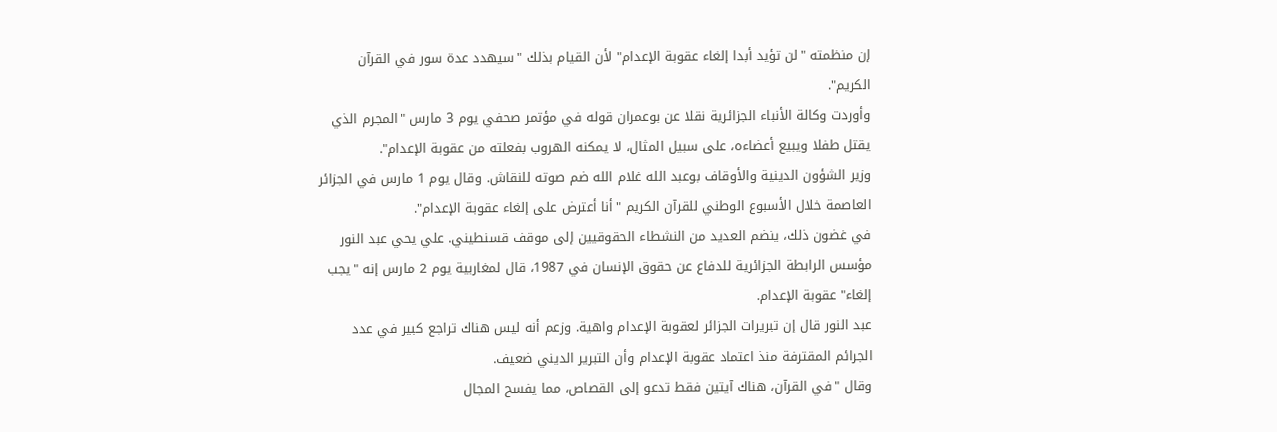إن منظمته "لن تؤيد أبدا إلغاء عقوبة الإعدام" لأن القيام بذلك "سيهدد عدة سور في القرآن الكريم".
وأوردت وكالة الأنباء الجزائرية نقلا عن بوعمران قوله في مؤتمر صحفي يوم 3 مارس "المجرم الذي يقتل طفلا ويبيع أعضاءه، على سبيل المثال، لا يمكنه الهروب بفعلته من عقوبة الإعدام".
وزير الشؤون الدينية والأوقاف بوعبد الله غلام الله ضم صوته للنقاش. وقال يوم 1 مارس في الجزائر العاصمة خلال الأسبوع الوطني للقرآن الكريم "أنا أعترض على إلغاء عقوبة الإعدام".
في غضون ذلك، ينضم العديد من النشطاء الحقوقيين إلى موقف قسنطيني. علي يحي عبد النور مؤسس الرابطة الجزائرية للدفاع عن حقوق الإنسان في 1987، قال لمغاربية يوم 2 مارس إنه "يجب إلغاء" عقوبة الإعدام.
عبد النور قال إن تبريرات الجزائر لعقوبة الإعدام واهية. وزعم أنه ليس هناك تراجع كبير في عدد الجرائم المقترفة منذ اعتماد عقوبة الإعدام وأن التبرير الديني ضعيف.
وقال "في القرآن، هناك آيتين فقط تدعو إلى القصاص، مما يفسح المجال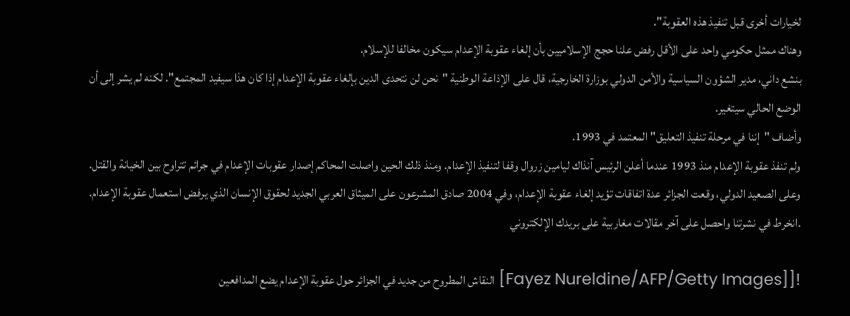لخيارات أخرى قبل تنفيذ هذه العقوبة".
وهناك ممثل حكومي واحد على الأقل رفض علنا حجج الإسلاميين بأن إلغاء عقوبة الإعدام سيكون مخالفا للإسلام.
بنشع داني، مدير الشؤون السياسية والأمن الدولي بوزارة الخارجية، قال على الإذاعة الوطنية "نحن لن نتحدى الدين بإلغاء عقوبة الإعدام إذا كان هذا سيفيد المجتمع". لكنه لم يشر إلى أن الوضع الحالي سيتغير.
وأضاف "إننا في مرحلة تنفيذ التعليق" المعتمد في 1993.
ولم تنفذ عقوبة الإعدام منذ 1993 عندما أعلن الرئيس آنذاك ليامين زروال وقفا لتنفيذ الإعدام. ومنذ ذلك الحين واصلت المحاكم إصدار عقوبات الإعدام في جرائم تتراوح بين الخيانة والقتل.
وعلى الصعيد الدولي، وقعت الجزائر عدة اتفاقات تؤيد إلغاء عقوبة الإعدام، وفي 2004 صادق المشرعون على الميثاق العربي الجديد لحقوق الإنسان الذي يرفض استعمال عقوبة الإعدام.
.انخرط في نشرتنا واحصل على آخر مقالات مغاربية على بريدك الإلكتروني

![[Fayez Nureldine/AFP/Getty Images] النقاش المطروح من جديد في الجزائر حول عقوبة الإعدام يضع المدافعين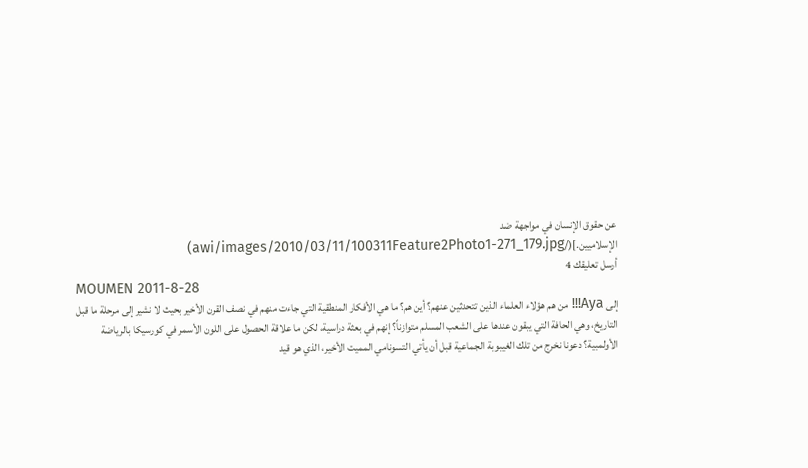عن حقوق الإنسان في مواجهة ضد الإسلاميين.](/awi/images/2010/03/11/100311Feature2Photo1-271_179.jpg)
أرسل تعليقك 4
MOUMEN 2011-8-28
إلى Aya!!! من هم هؤلاء العلماء الذين تتحدثين عنهم؟ أين هم؟ ما هي الأفكار المنطقية التي جاءت منهم في نصف القرن الأخير بحيث لا نشير إلى مرحلة ما قبل التاريخ، وهي الحافة التي يبقون عندها على الشعب المسلم متوازناً؟ إنهم في بعثة دراسية، لكن ما علاقة الحصول على اللون الأسمر في كورسيكا بالرياضة الأولمبية؟ دعونا نخرج من تلك الغيبوبة الجماعية قبل أن يأتي التسونامي المميت الأخير، الذي هو قيد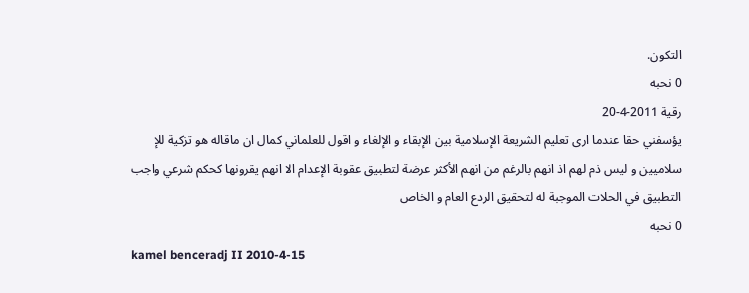التكون.
0 نحبه
رقية 2011-4-20
يؤسفني حقا عندما ارى تعليم الشريعة الإسلامية بين الإبقاء و الإلغاء و اقول للعلماني كمال ان ماقاله هو تزكية للإ سلاميين و ليس ذم لهم اذ انهم بالرغم من انهم الأكثر عرضة لتطبيق عقوبة الإعدام الا انهم يقرونها كحكم شرعي واجب التطبيق في الحلات الموجبة له لتحقيق الردع العام و الخاص
0 نحبه
kamel benceradj II 2010-4-15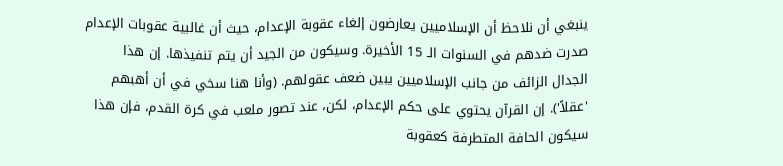ينبغي أن نلاحظ أن الإسلاميين يعارضون إلغاء عقوبة الإعدام، حيث أن غالبية عقوبات الإعدام صدرت ضدهم في السنوات الـ 15 الأخيرة. وسيكون من الجيد أن يتم تنفيذها. إن هذا الجدال الزائف من جانب الإسلاميين يبين ضعف عقولهم. (وأنا هنا سخي في أن أهبهم 'عقلاً'). إن القرآن يحتوي على حكم الإعدام، لكن، عند تصور ملعب في كرة القدم، فإن هذا سيكون الحافة المتطرفة كعقوبة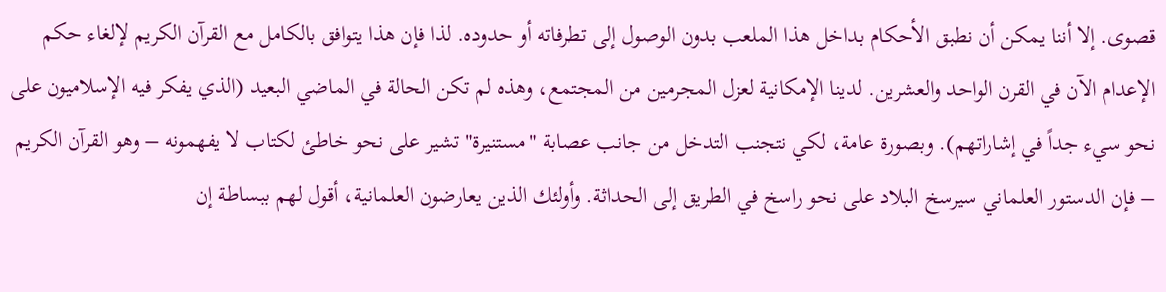قصوى. إلا أننا يمكن أن نطبق الأحكام بداخل هذا الملعب بدون الوصول إلى تطرفاته أو حدوده. لذا فإن هذا يتوافق بالكامل مع القرآن الكريم لإلغاء حكم الإعدام الآن في القرن الواحد والعشرين. لدينا الإمكانية لعزل المجرمين من المجتمع، وهذه لم تكن الحالة في الماضي البعيد (الذي يفكر فيه الإسلاميون على نحو سيء جداً في إشاراتهم). وبصورة عامة، لكي نتجنب التدخل من جانب عصابة "مستنيرة" تشير على نحو خاطئ لكتاب لا يفهمونه – وهو القرآن الكريم – فإن الدستور العلماني سيرسخ البلاد على نحو راسخ في الطريق إلى الحداثة. وأولئك الذين يعارضون العلمانية، أقول لهم ببساطة إن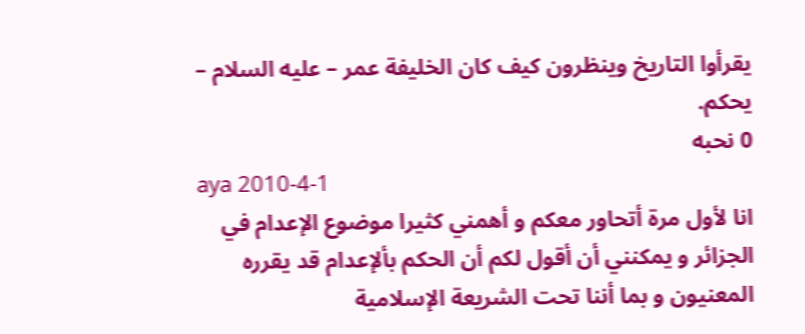يقرأوا التاريخ وينظرون كيف كان الخليفة عمر – عليه السلام – يحكم.
0 نحبه
aya 2010-4-1
انا لأول مرة أتحاور معكم و أهمني كثيرا موضوع الإعدام في الجزائر و يمكنني أن أقول لكم أن الحكم بألإعدام قد يقرره المعنيون و بما أننا تحت الشريعة الإسلامية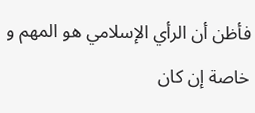فأظن أن الرأي الإسلامي هو المهم و خاصة إن كان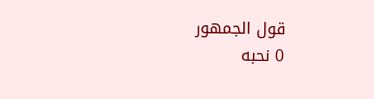قول الجمهور
0 نحبه